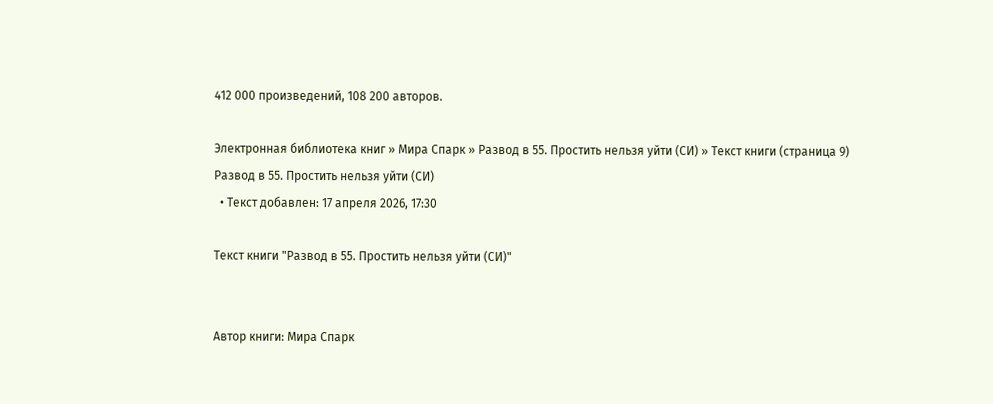412 000 произведений, 108 200 авторов.

Электронная библиотека книг » Мира Спарк » Развод в 55. Простить нельзя уйти (СИ) » Текст книги (страница 9)
Развод в 55. Простить нельзя уйти (СИ)
  • Текст добавлен: 17 апреля 2026, 17:30

Текст книги "Развод в 55. Простить нельзя уйти (СИ)"


Автор книги: Мира Спарк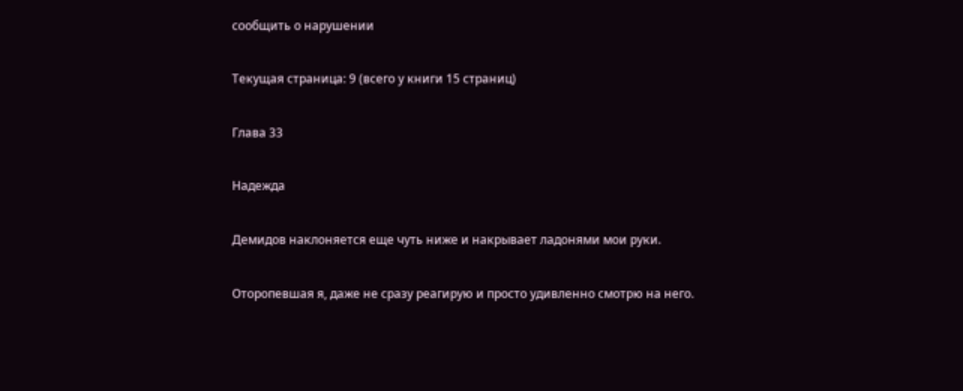сообщить о нарушении

Текущая страница: 9 (всего у книги 15 страниц)

Глава 33

Надежда

Демидов наклоняется еще чуть ниже и накрывает ладонями мои руки.

Оторопевшая я, даже не сразу реагирую и просто удивленно смотрю на него.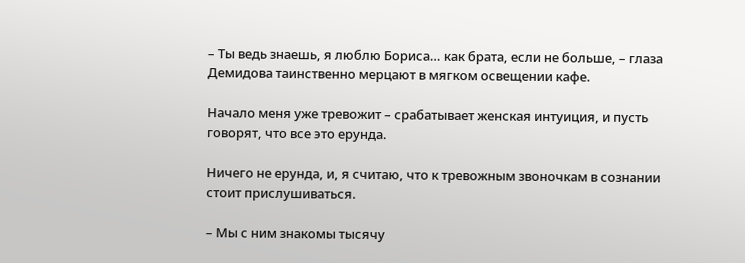– Ты ведь знаешь, я люблю Бориса… как брата, если не больше, – глаза Демидова таинственно мерцают в мягком освещении кафе.

Начало меня уже тревожит – срабатывает женская интуиция, и пусть говорят, что все это ерунда.

Ничего не ерунда, и, я считаю, что к тревожным звоночкам в сознании стоит прислушиваться.

– Мы с ним знакомы тысячу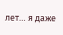лет… я даже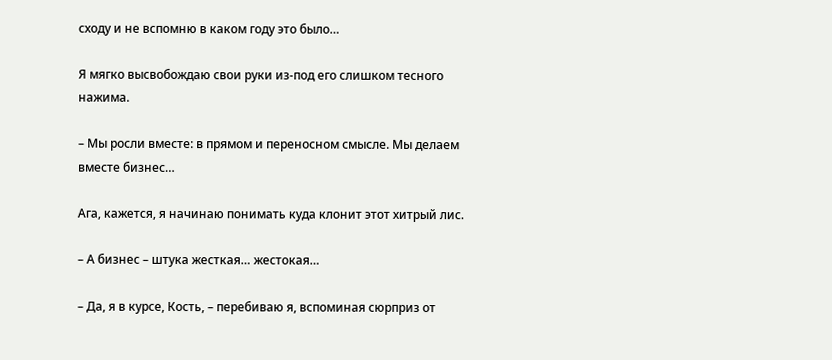сходу и не вспомню в каком году это было…

Я мягко высвобождаю свои руки из-под его слишком тесного нажима.

– Мы росли вместе: в прямом и переносном смысле. Мы делаем вместе бизнес…

Ага, кажется, я начинаю понимать куда клонит этот хитрый лис.

– А бизнес – штука жесткая… жестокая…

– Да, я в курсе, Кость, – перебиваю я, вспоминая сюрприз от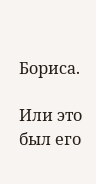Бориса.

Или это был его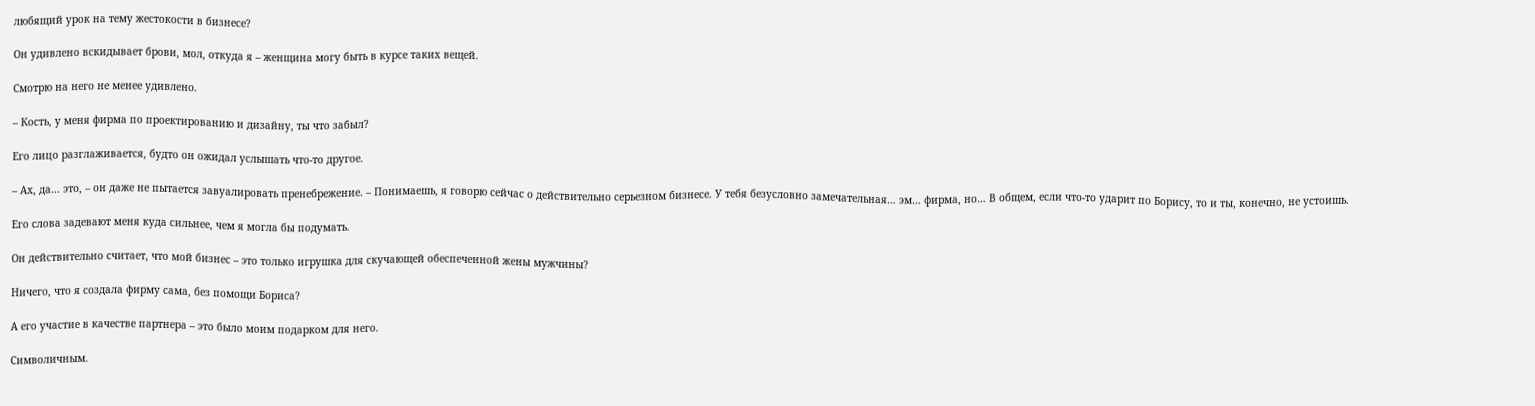любящий урок на тему жестокости в бизнесе?

Он удивлено вскидывает брови, мол, откуда я – женщина могу быть в курсе таких вещей.

Смотрю на него не менее удивлено.

– Кость, у меня фирма по проектированию и дизайну, ты что забыл?

Его лицо разглаживается, будто он ожидал услышать что-то другое.

– Ах, да… это, – он даже не пытается завуалировать пренебрежение. – Понимаешь, я говорю сейчас о действительно серьезном бизнесе. У тебя безусловно замечательная… эм… фирма, но… В общем, если что-то ударит по Борису, то и ты, конечно, не устоишь.

Его слова задевают меня куда сильнее, чем я могла бы подумать.

Он действительно считает, что мой бизнес – это только игрушка для скучающей обеспеченной жены мужчины?

Ничего, что я создала фирму сама, без помощи Бориса?

А его участие в качестве партнера – это было моим подарком для него.

Символичным.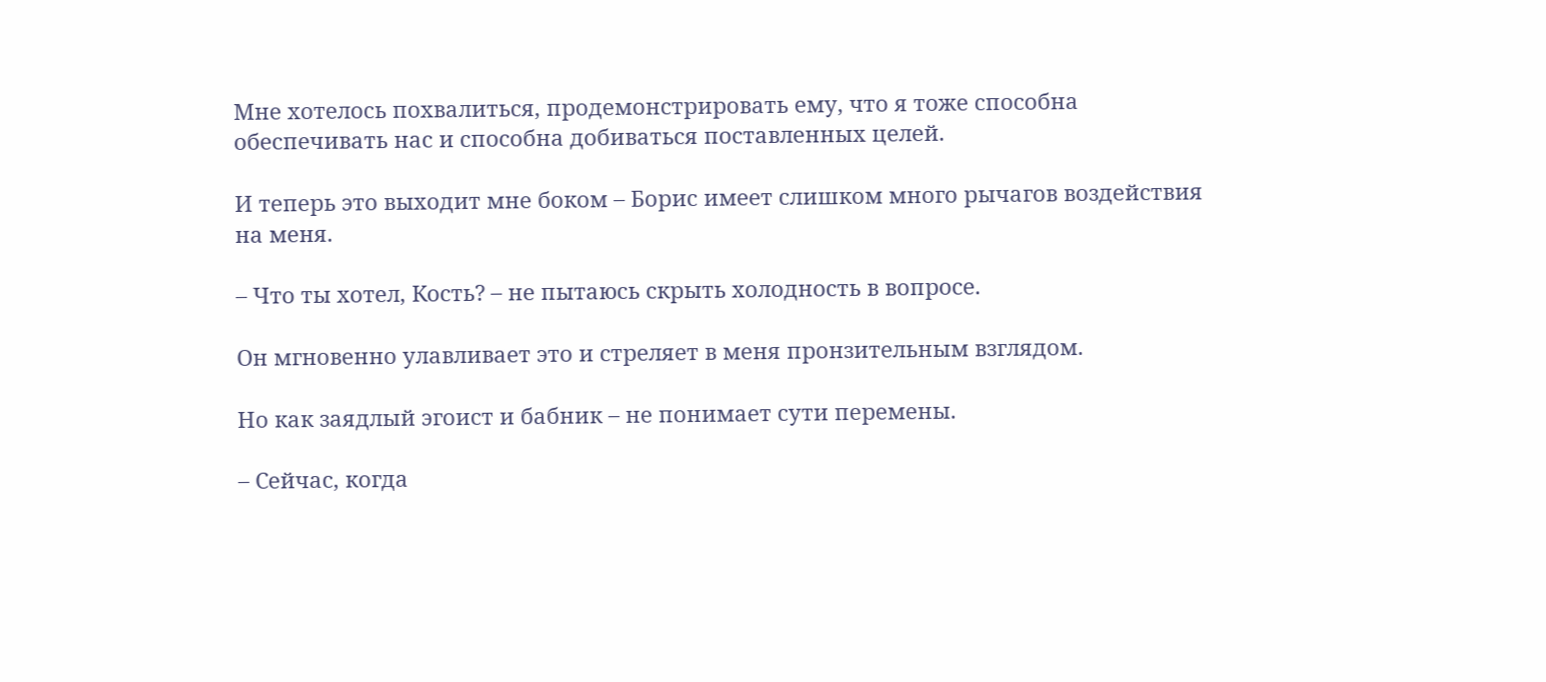Мне хотелось похвалиться, продемонстрировать ему, что я тоже способна обеспечивать нас и способна добиваться поставленных целей.

И теперь это выходит мне боком – Борис имеет слишком много рычагов воздействия на меня.

– Что ты хотел, Кость? – не пытаюсь скрыть холодность в вопросе.

Он мгновенно улавливает это и стреляет в меня пронзительным взглядом.

Но как заядлый эгоист и бабник – не понимает сути перемены.

– Сейчас, когда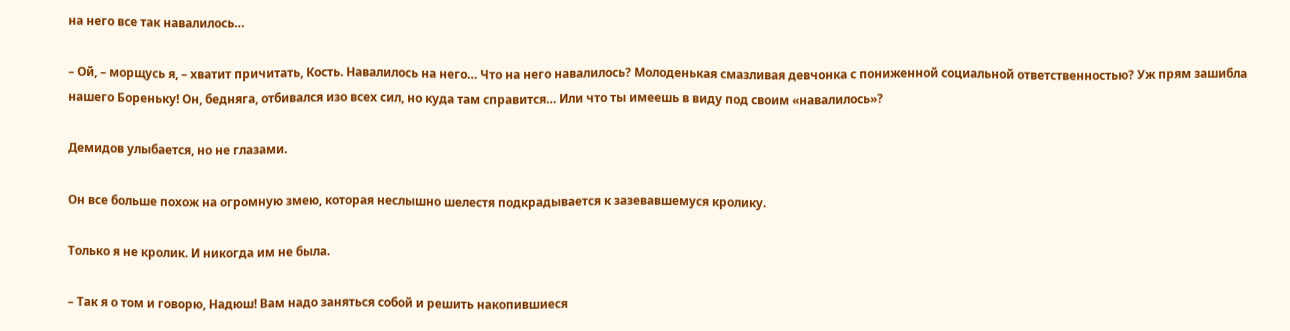на него все так навалилось…

– Ой, – морщусь я, – хватит причитать, Кость. Навалилось на него… Что на него навалилось? Молоденькая смазливая девчонка с пониженной социальной ответственностью? Уж прям зашибла нашего Бореньку! Он, бедняга, отбивался изо всех сил, но куда там справится… Или что ты имеешь в виду под своим «навалилось»?

Демидов улыбается, но не глазами.

Он все больше похож на огромную змею, которая неслышно шелестя подкрадывается к зазевавшемуся кролику.

Только я не кролик. И никогда им не была.

– Так я о том и говорю, Надюш! Вам надо заняться собой и решить накопившиеся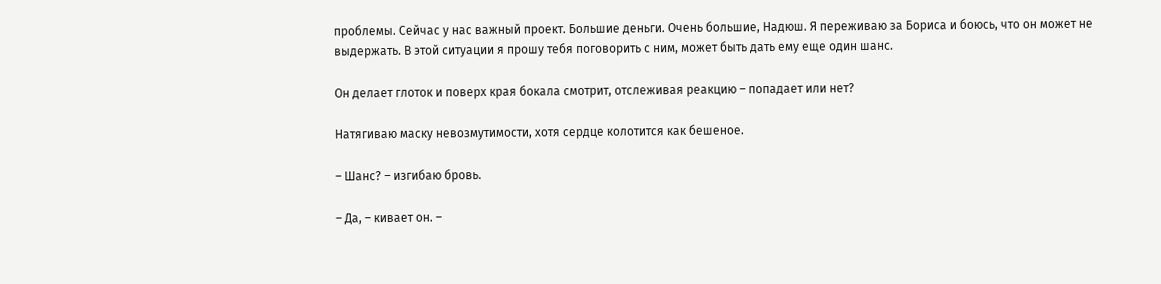проблемы. Сейчас у нас важный проект. Большие деньги. Очень большие, Надюш. Я переживаю за Бориса и боюсь, что он может не выдержать. В этой ситуации я прошу тебя поговорить с ним, может быть дать ему еще один шанс.

Он делает глоток и поверх края бокала смотрит, отслеживая реакцию – попадает или нет?

Натягиваю маску невозмутимости, хотя сердце колотится как бешеное.

– Шанс? – изгибаю бровь.

– Да, – кивает он. –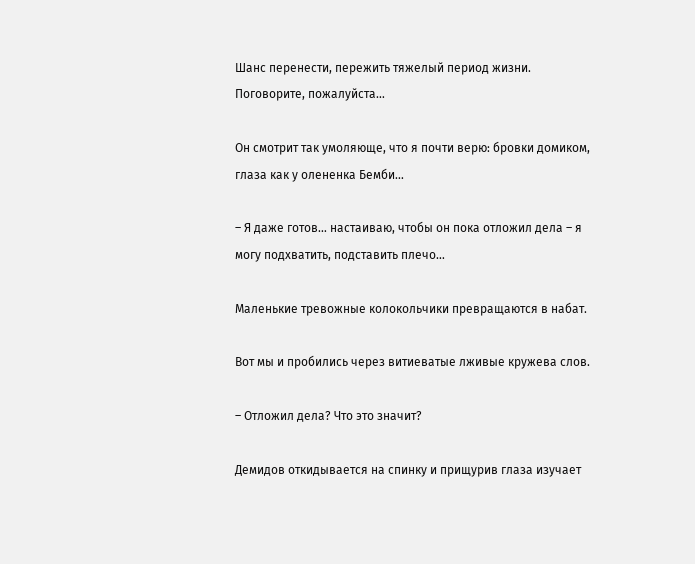Шанс перенести, пережить тяжелый период жизни. Поговорите, пожалуйста…

Он смотрит так умоляюще, что я почти верю: бровки домиком, глаза как у олененка Бемби…

– Я даже готов… настаиваю, чтобы он пока отложил дела – я могу подхватить, подставить плечо…

Маленькие тревожные колокольчики превращаются в набат.

Вот мы и пробились через витиеватые лживые кружева слов.

– Отложил дела? Что это значит?

Демидов откидывается на спинку и прищурив глаза изучает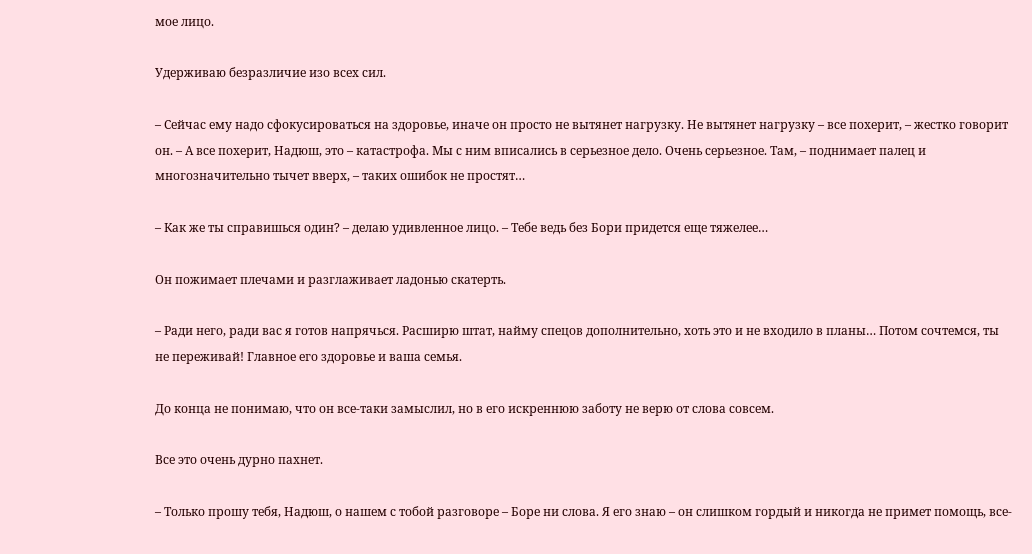мое лицо.

Удерживаю безразличие изо всех сил.

– Сейчас ему надо сфокусироваться на здоровье, иначе он просто не вытянет нагрузку. Не вытянет нагрузку – все похерит, – жестко говорит он. – А все похерит, Надюш, это – катастрофа. Мы с ним вписались в серьезное дело. Очень серьезное. Там, – поднимает палец и многозначительно тычет вверх, – таких ошибок не простят…

– Как же ты справишься один? – делаю удивленное лицо. – Тебе ведь без Бори придется еще тяжелее…

Он пожимает плечами и разглаживает ладонью скатерть.

– Ради него, ради вас я готов напрячься. Расширю штат, найму спецов дополнительно, хоть это и не входило в планы… Потом сочтемся, ты не переживай! Главное его здоровье и ваша семья.

До конца не понимаю, что он все-таки замыслил, но в его искреннюю заботу не верю от слова совсем.

Все это очень дурно пахнет.

– Только прошу тебя, Надюш, о нашем с тобой разговоре – Боре ни слова. Я его знаю – он слишком гордый и никогда не примет помощь, все-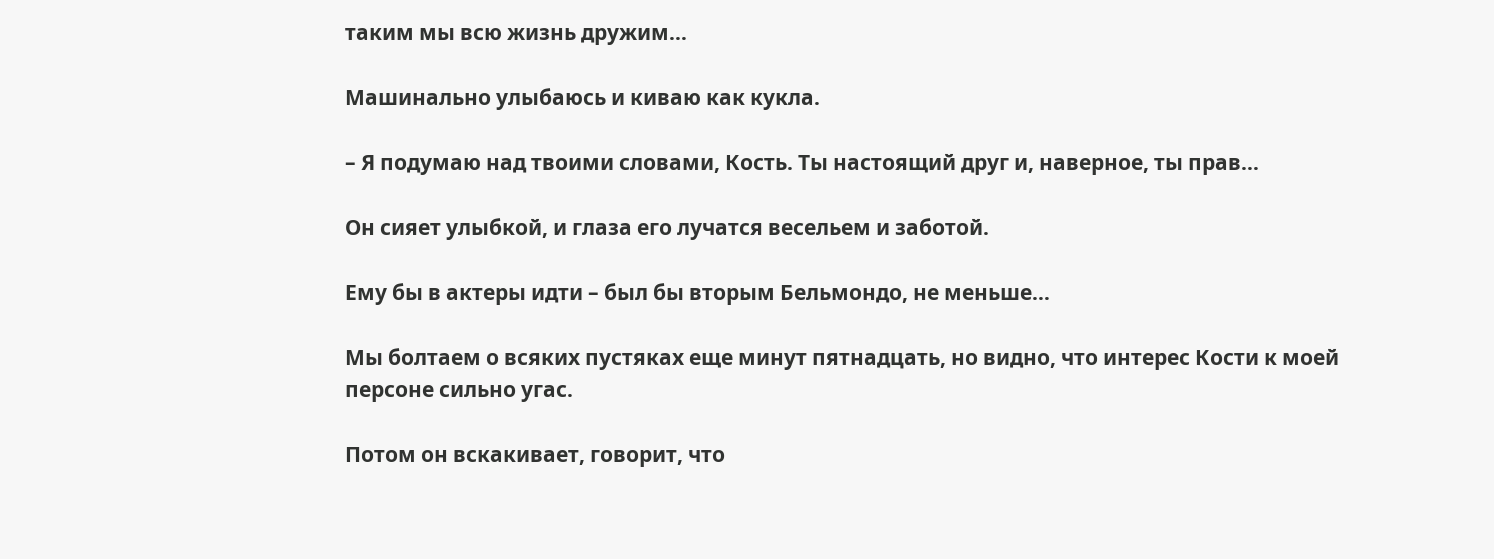таким мы всю жизнь дружим…

Машинально улыбаюсь и киваю как кукла.

– Я подумаю над твоими словами, Кость. Ты настоящий друг и, наверное, ты прав…

Он сияет улыбкой, и глаза его лучатся весельем и заботой.

Ему бы в актеры идти – был бы вторым Бельмондо, не меньше…

Мы болтаем о всяких пустяках еще минут пятнадцать, но видно, что интерес Кости к моей персоне сильно угас.

Потом он вскакивает, говорит, что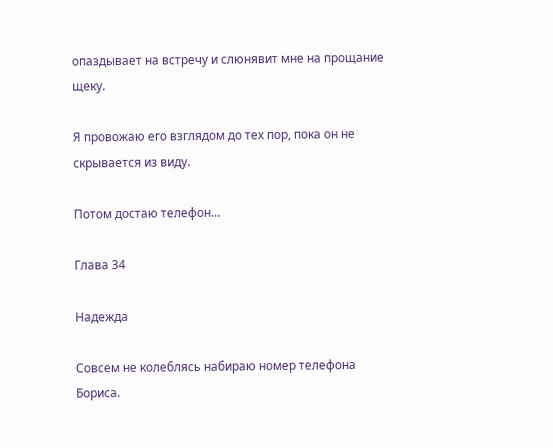опаздывает на встречу и слюнявит мне на прощание щеку.

Я провожаю его взглядом до тех пор, пока он не скрывается из виду.

Потом достаю телефон…

Глава 34

Надежда

Совсем не колеблясь набираю номер телефона Бориса.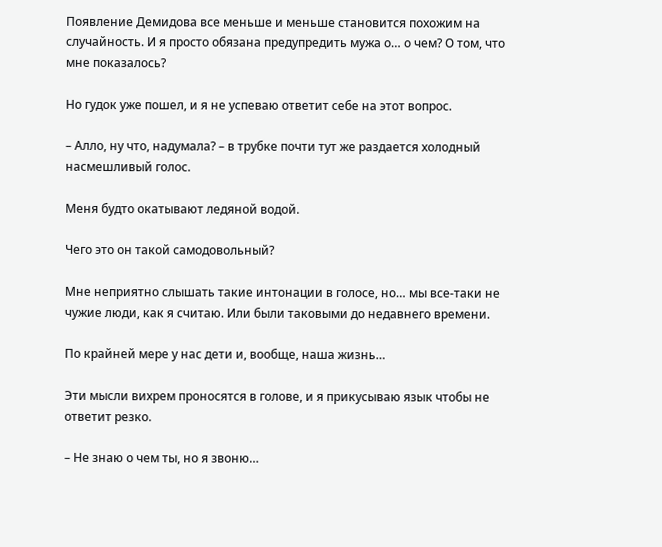Появление Демидова все меньше и меньше становится похожим на случайность. И я просто обязана предупредить мужа о… о чем? О том, что мне показалось?

Но гудок уже пошел, и я не успеваю ответит себе на этот вопрос.

– Алло, ну что, надумала? – в трубке почти тут же раздается холодный насмешливый голос.

Меня будто окатывают ледяной водой.

Чего это он такой самодовольный?

Мне неприятно слышать такие интонации в голосе, но… мы все-таки не чужие люди, как я считаю. Или были таковыми до недавнего времени.

По крайней мере у нас дети и, вообще, наша жизнь…

Эти мысли вихрем проносятся в голове, и я прикусываю язык чтобы не ответит резко.

– Не знаю о чем ты, но я звоню…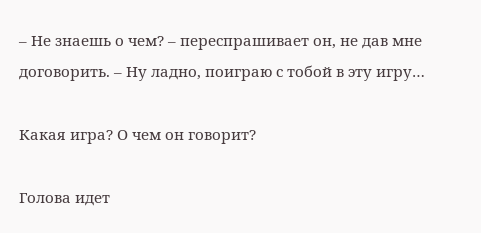– Не знаешь о чем? – переспрашивает он, не дав мне договорить. – Ну ладно, поиграю с тобой в эту игру…

Какая игра? О чем он говорит?

Голова идет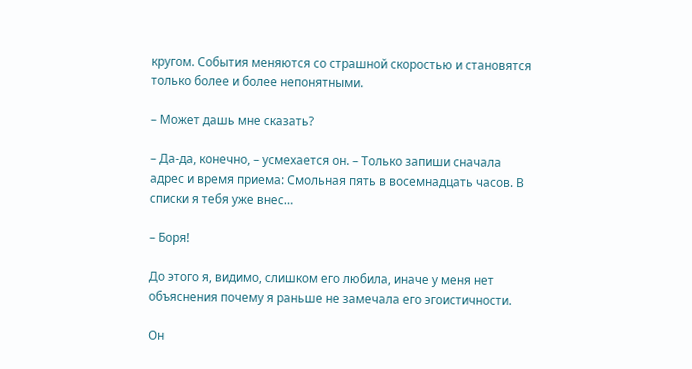кругом. События меняются со страшной скоростью и становятся только более и более непонятными.

– Может дашь мне сказать?

– Да-да, конечно, – усмехается он. – Только запиши сначала адрес и время приема: Смольная пять в восемнадцать часов. В списки я тебя уже внес…

– Боря!

До этого я, видимо, слишком его любила, иначе у меня нет объяснения почему я раньше не замечала его эгоистичности.

Он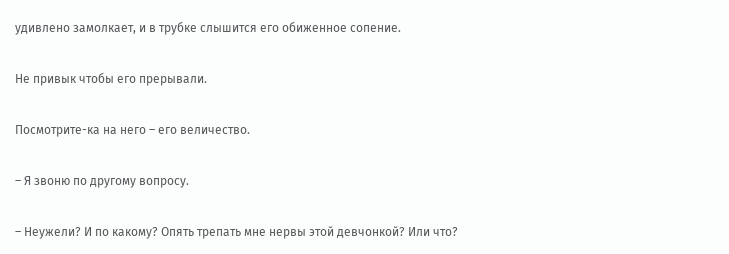удивлено замолкает, и в трубке слышится его обиженное сопение.

Не привык чтобы его прерывали.

Посмотрите-ка на него – его величество.

– Я звоню по другому вопросу.

– Неужели? И по какому? Опять трепать мне нервы этой девчонкой? Или что?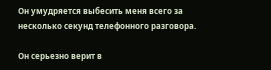Он умудряется выбесить меня всего за несколько секунд телефонного разговора.

Он серьезно верит в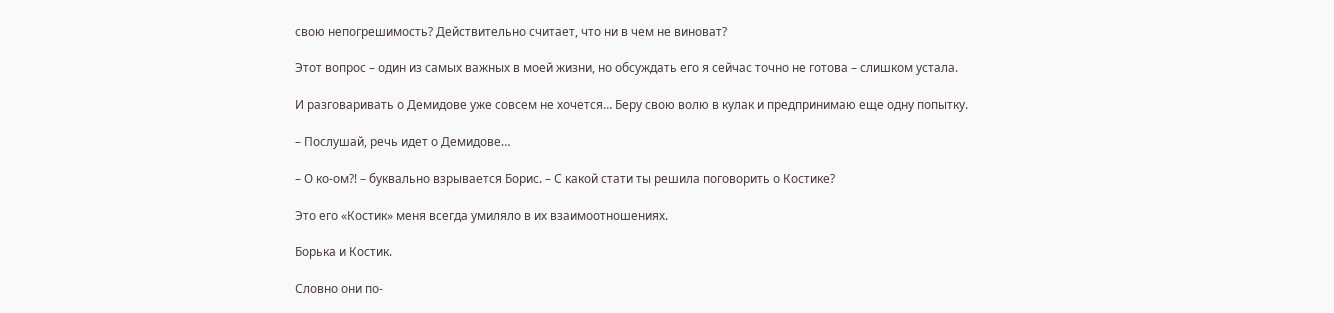свою непогрешимость? Действительно считает, что ни в чем не виноват?

Этот вопрос – один из самых важных в моей жизни, но обсуждать его я сейчас точно не готова – слишком устала.

И разговаривать о Демидове уже совсем не хочется… Беру свою волю в кулак и предпринимаю еще одну попытку.

– Послушай, речь идет о Демидове…

– О ко-ом?! – буквально взрывается Борис. – С какой стати ты решила поговорить о Костике?

Это его «Костик» меня всегда умиляло в их взаимоотношениях.

Борька и Костик.

Словно они по-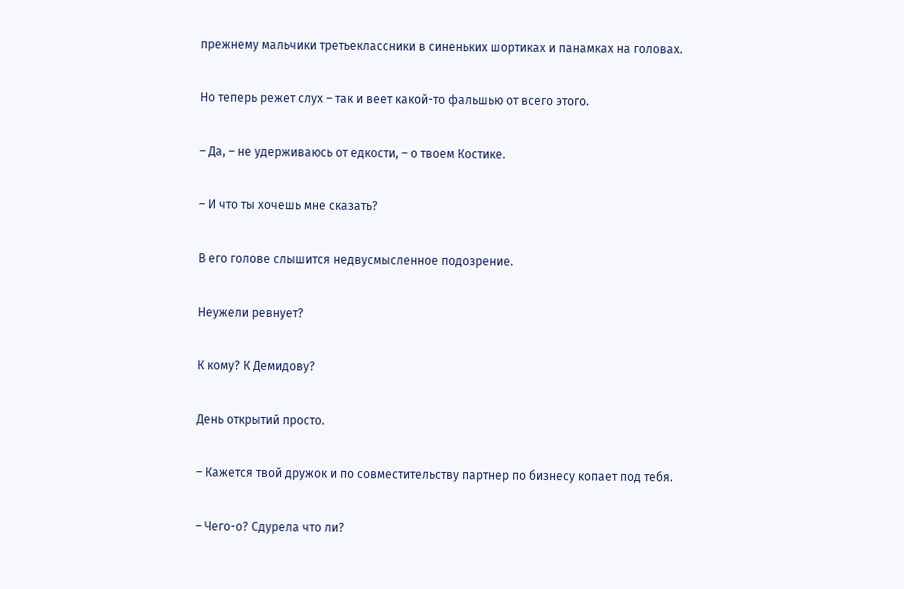прежнему мальчики третьеклассники в синеньких шортиках и панамках на головах.

Но теперь режет слух – так и веет какой-то фальшью от всего этого.

– Да, – не удерживаюсь от едкости, – о твоем Костике.

– И что ты хочешь мне сказать?

В его голове слышится недвусмысленное подозрение.

Неужели ревнует?

К кому? К Демидову?

День открытий просто.

– Кажется твой дружок и по совместительству партнер по бизнесу копает под тебя.

– Чего-о? Сдурела что ли?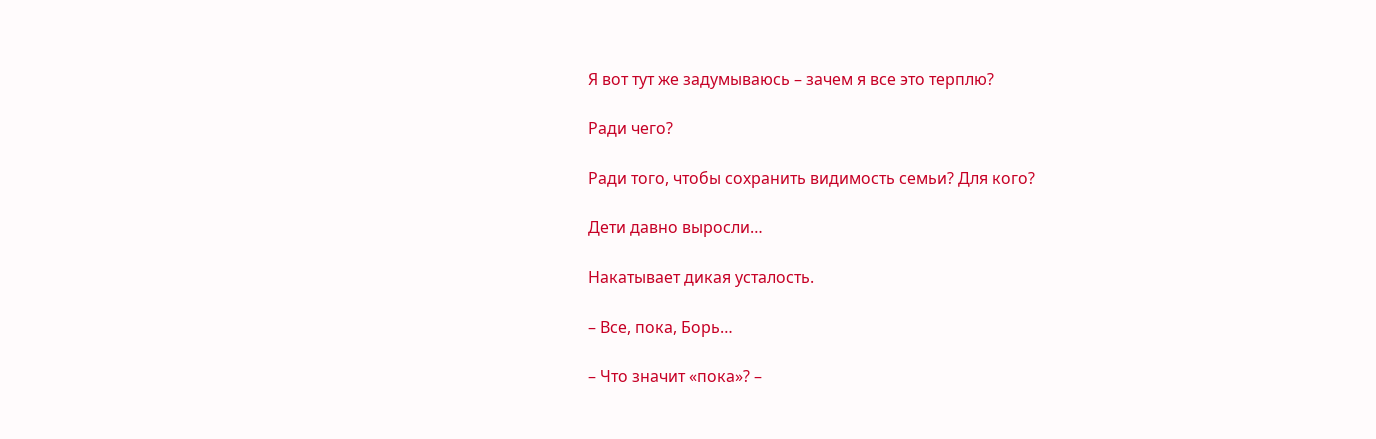Я вот тут же задумываюсь – зачем я все это терплю?

Ради чего?

Ради того, чтобы сохранить видимость семьи? Для кого?

Дети давно выросли…

Накатывает дикая усталость.

– Все, пока, Борь…

– Что значит «пока»? –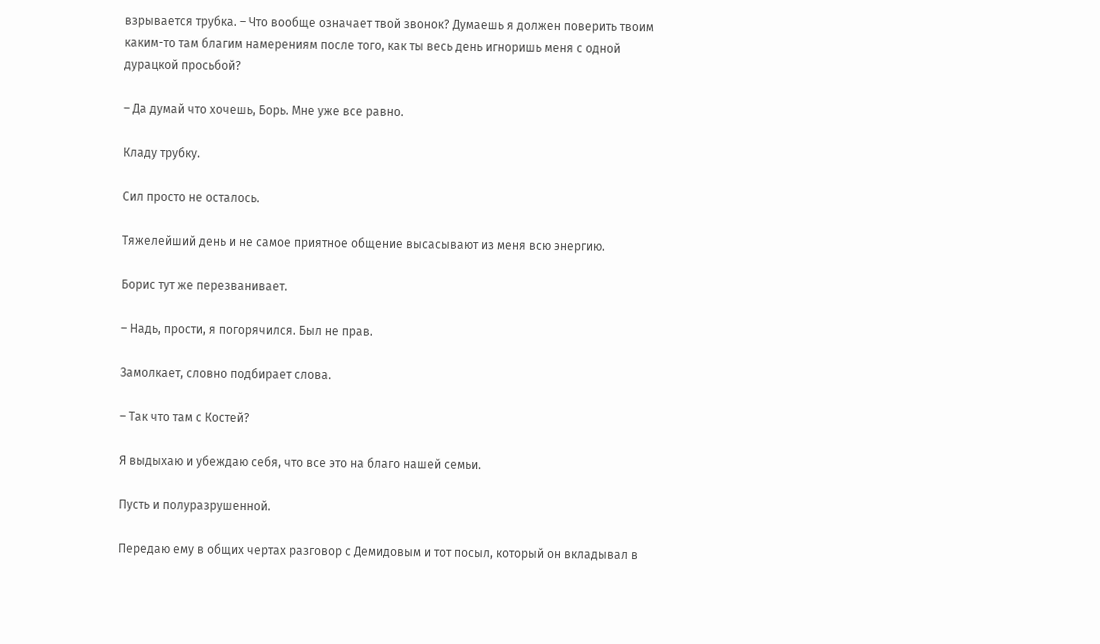взрывается трубка. – Что вообще означает твой звонок? Думаешь я должен поверить твоим каким-то там благим намерениям после того, как ты весь день игноришь меня с одной дурацкой просьбой?

– Да думай что хочешь, Борь. Мне уже все равно.

Кладу трубку.

Сил просто не осталось.

Тяжелейший день и не самое приятное общение высасывают из меня всю энергию.

Борис тут же перезванивает.

– Надь, прости, я погорячился. Был не прав.

Замолкает, словно подбирает слова.

– Так что там с Костей?

Я выдыхаю и убеждаю себя, что все это на благо нашей семьи.

Пусть и полуразрушенной.

Передаю ему в общих чертах разговор с Демидовым и тот посыл, который он вкладывал в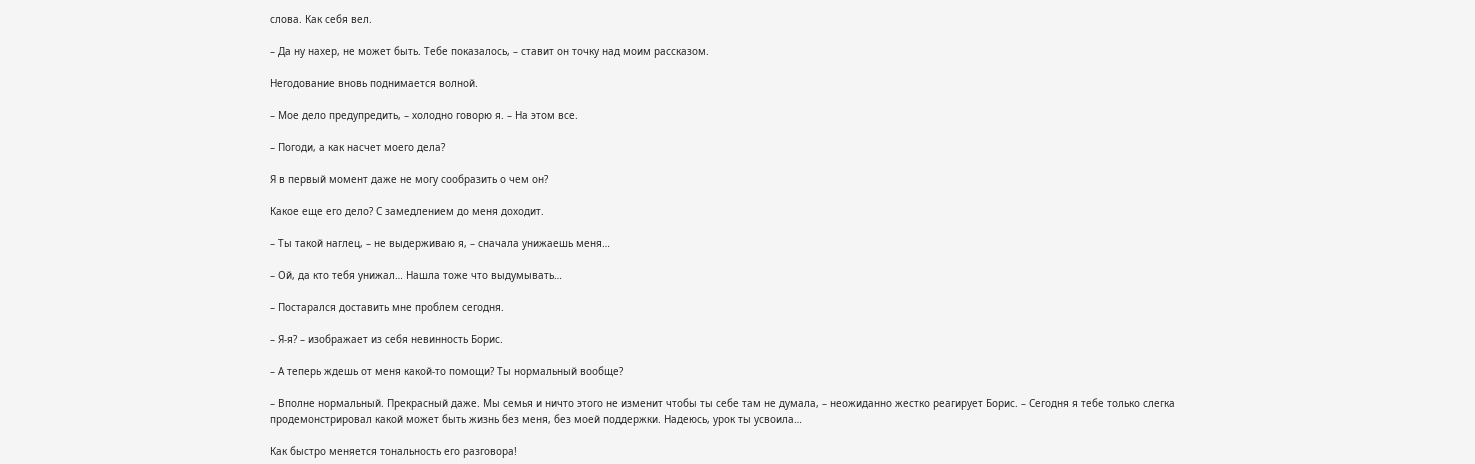слова. Как себя вел.

– Да ну нахер, не может быть. Тебе показалось, – ставит он точку над моим рассказом.

Негодование вновь поднимается волной.

– Мое дело предупредить, – холодно говорю я. – На этом все.

– Погоди, а как насчет моего дела?

Я в первый момент даже не могу сообразить о чем он?

Какое еще его дело? С замедлением до меня доходит.

– Ты такой наглец, – не выдерживаю я, – сначала унижаешь меня…

– Ой, да кто тебя унижал… Нашла тоже что выдумывать…

– Постарался доставить мне проблем сегодня.

– Я-я? – изображает из себя невинность Борис.

– А теперь ждешь от меня какой-то помощи? Ты нормальный вообще?

– Вполне нормальный. Прекрасный даже. Мы семья и ничто этого не изменит чтобы ты себе там не думала, – неожиданно жестко реагирует Борис. – Сегодня я тебе только слегка продемонстрировал какой может быть жизнь без меня, без моей поддержки. Надеюсь, урок ты усвоила…

Как быстро меняется тональность его разговора!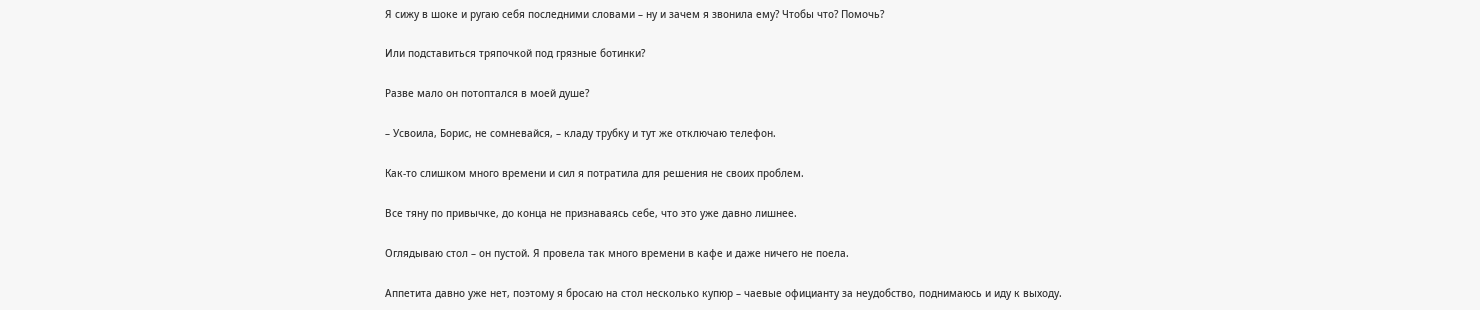Я сижу в шоке и ругаю себя последними словами – ну и зачем я звонила ему? Чтобы что? Помочь?

Или подставиться тряпочкой под грязные ботинки?

Разве мало он потоптался в моей душе?

– Усвоила, Борис, не сомневайся, – кладу трубку и тут же отключаю телефон.

Как-то слишком много времени и сил я потратила для решения не своих проблем.

Все тяну по привычке, до конца не признаваясь себе, что это уже давно лишнее.

Оглядываю стол – он пустой. Я провела так много времени в кафе и даже ничего не поела.

Аппетита давно уже нет, поэтому я бросаю на стол несколько купюр – чаевые официанту за неудобство, поднимаюсь и иду к выходу.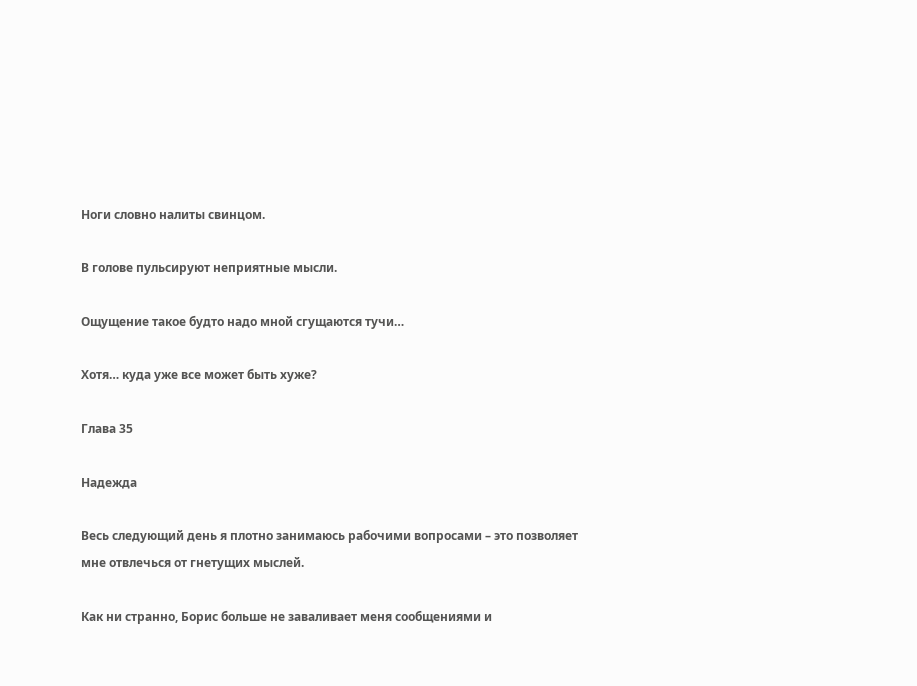Ноги словно налиты свинцом.

В голове пульсируют неприятные мысли.

Ощущение такое будто надо мной сгущаются тучи…

Хотя… куда уже все может быть хуже?

Глава 35

Надежда

Весь следующий день я плотно занимаюсь рабочими вопросами – это позволяет мне отвлечься от гнетущих мыслей.

Как ни странно, Борис больше не заваливает меня сообщениями и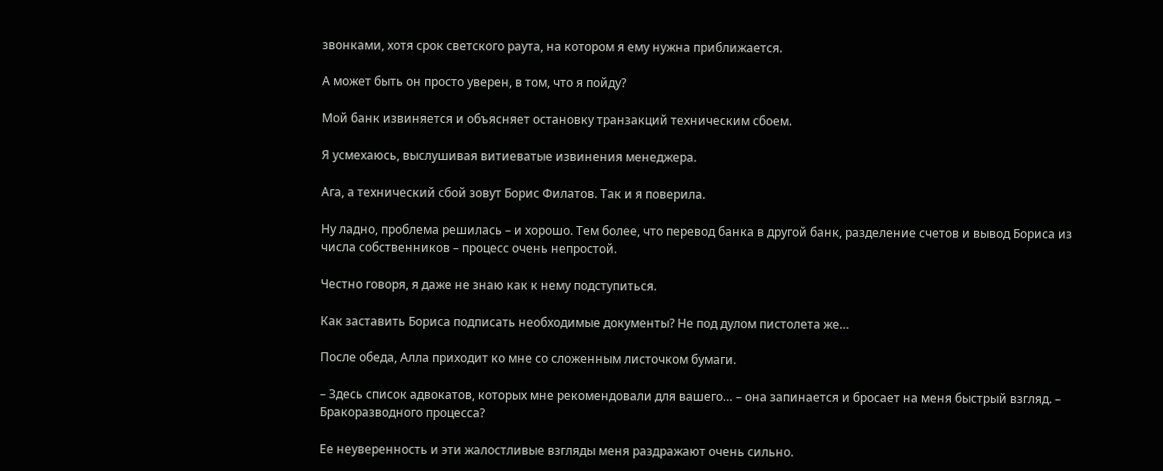звонками, хотя срок светского раута, на котором я ему нужна приближается.

А может быть он просто уверен, в том, что я пойду?

Мой банк извиняется и объясняет остановку транзакций техническим сбоем.

Я усмехаюсь, выслушивая витиеватые извинения менеджера.

Ага, а технический сбой зовут Борис Филатов. Так и я поверила.

Ну ладно, проблема решилась – и хорошо. Тем более, что перевод банка в другой банк, разделение счетов и вывод Бориса из числа собственников – процесс очень непростой.

Честно говоря, я даже не знаю как к нему подступиться.

Как заставить Бориса подписать необходимые документы? Не под дулом пистолета же…

После обеда, Алла приходит ко мне со сложенным листочком бумаги.

– Здесь список адвокатов, которых мне рекомендовали для вашего… – она запинается и бросает на меня быстрый взгляд. – Бракоразводного процесса?

Ее неуверенность и эти жалостливые взгляды меня раздражают очень сильно.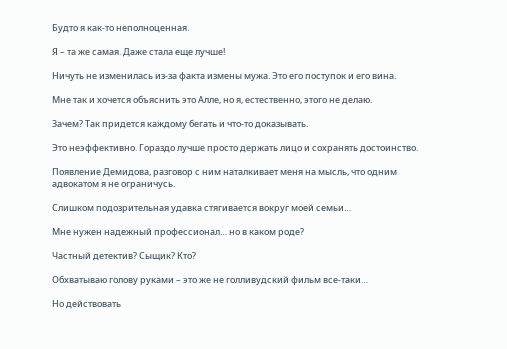Будто я как-то неполноценная.

Я – та же самая. Даже стала еще лучше!

Ничуть не изменилась из-за факта измены мужа. Это его поступок и его вина.

Мне так и хочется объяснить это Алле, но я, естественно, этого не делаю.

Зачем? Так придется каждому бегать и что-то доказывать.

Это неэффективно. Гораздо лучше просто держать лицо и сохранять достоинство.

Появление Демидова, разговор с ним наталкивает меня на мысль, что одним адвокатом я не ограничусь.

Слишком подозрительная удавка стягивается вокруг моей семьи…

Мне нужен надежный профессионал… но в каком роде?

Частный детектив? Сыщик? Кто?

Обхватываю голову руками – это же не голливудский фильм все-таки…

Но действовать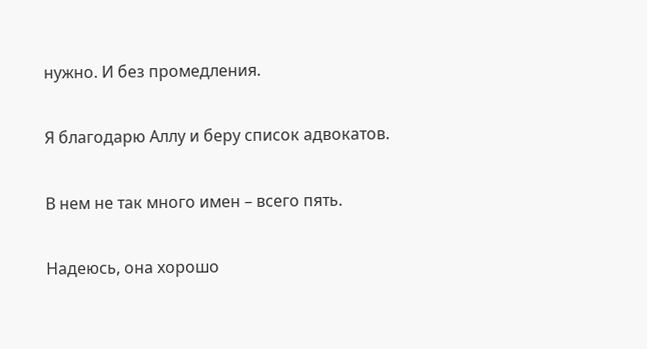нужно. И без промедления.

Я благодарю Аллу и беру список адвокатов.

В нем не так много имен – всего пять.

Надеюсь, она хорошо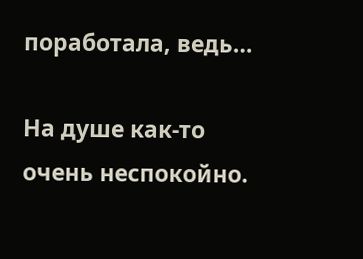поработала, ведь…

На душе как-то очень неспокойно.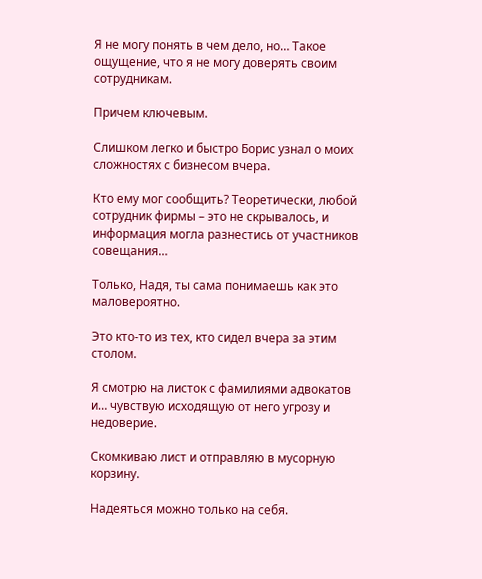Я не могу понять в чем дело, но… Такое ощущение, что я не могу доверять своим сотрудникам.

Причем ключевым.

Слишком легко и быстро Борис узнал о моих сложностях с бизнесом вчера.

Кто ему мог сообщить? Теоретически, любой сотрудник фирмы – это не скрывалось, и информация могла разнестись от участников совещания…

Только, Надя, ты сама понимаешь как это маловероятно.

Это кто-то из тех, кто сидел вчера за этим столом.

Я смотрю на листок с фамилиями адвокатов и… чувствую исходящую от него угрозу и недоверие.

Скомкиваю лист и отправляю в мусорную корзину.

Надеяться можно только на себя.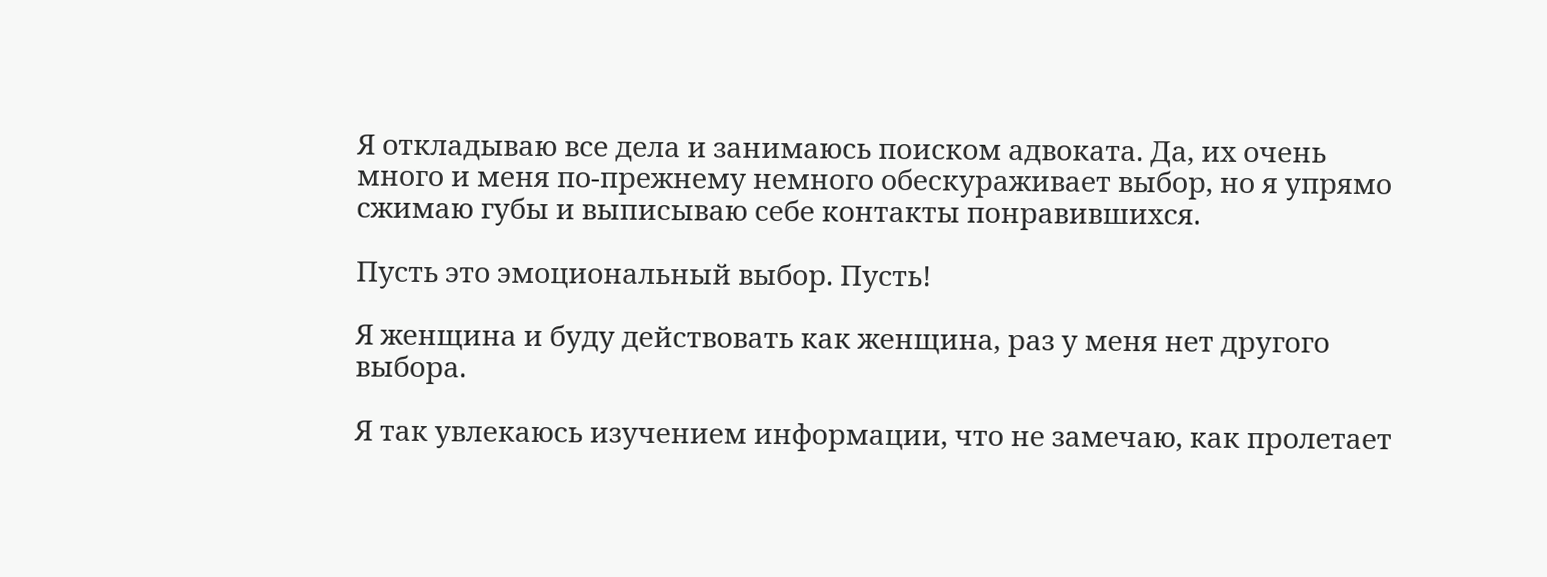Я откладываю все дела и занимаюсь поиском адвоката. Да, их очень много и меня по-прежнему немного обескураживает выбор, но я упрямо сжимаю губы и выписываю себе контакты понравившихся.

Пусть это эмоциональный выбор. Пусть!

Я женщина и буду действовать как женщина, раз у меня нет другого выбора.

Я так увлекаюсь изучением информации, что не замечаю, как пролетает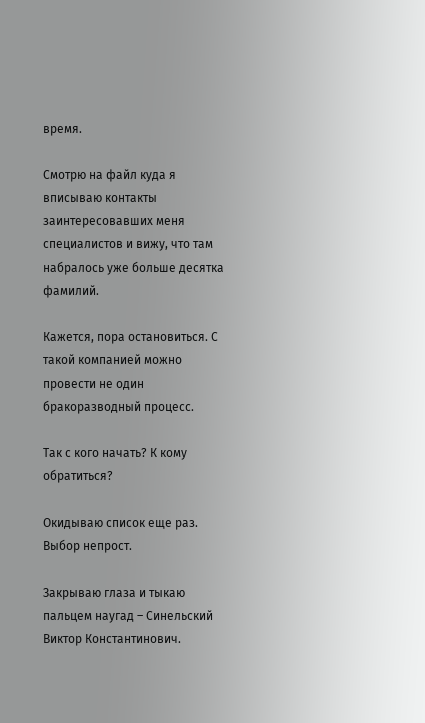время.

Смотрю на файл куда я вписываю контакты заинтересовавших меня специалистов и вижу, что там набралось уже больше десятка фамилий.

Кажется, пора остановиться. С такой компанией можно провести не один бракоразводный процесс.

Так с кого начать? К кому обратиться?

Окидываю список еще раз. Выбор непрост.

Закрываю глаза и тыкаю пальцем наугад – Синельский Виктор Константинович.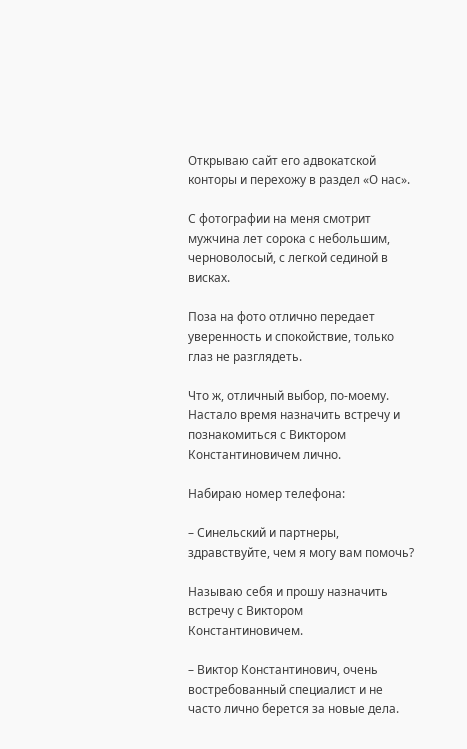Открываю сайт его адвокатской конторы и перехожу в раздел «О нас».

С фотографии на меня смотрит мужчина лет сорока с небольшим, черноволосый, с легкой сединой в висках.

Поза на фото отлично передает уверенность и спокойствие, только глаз не разглядеть.

Что ж, отличный выбор, по-моему. Настало время назначить встречу и познакомиться с Виктором Константиновичем лично.

Набираю номер телефона:

– Синельский и партнеры, здравствуйте, чем я могу вам помочь?

Называю себя и прошу назначить встречу с Виктором Константиновичем.

– Виктор Константинович, очень востребованный специалист и не часто лично берется за новые дела.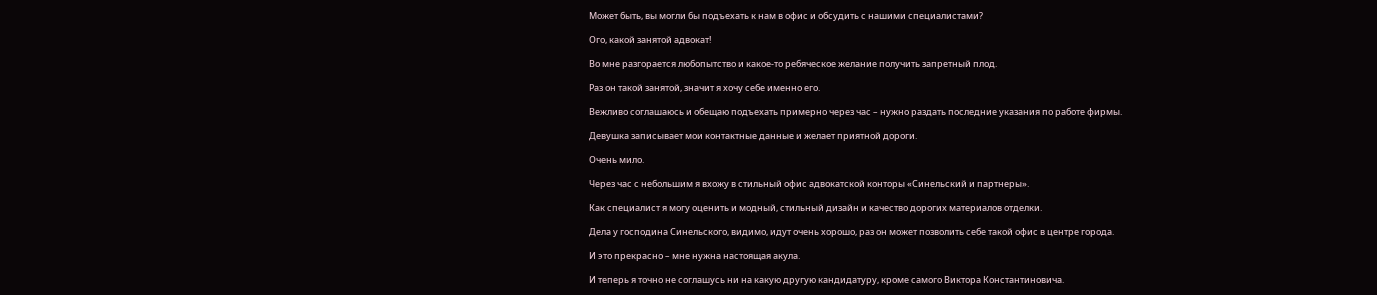Может быть, вы могли бы подъехать к нам в офис и обсудить с нашими специалистами?

Ого, какой занятой адвокат!

Во мне разгорается любопытство и какое-то ребяческое желание получить запретный плод.

Раз он такой занятой, значит я хочу себе именно его.

Вежливо соглашаюсь и обещаю подъехать примерно через час – нужно раздать последние указания по работе фирмы.

Девушка записывает мои контактные данные и желает приятной дороги.

Очень мило.

Через час с небольшим я вхожу в стильный офис адвокатской конторы «Синельский и партнеры».

Как специалист я могу оценить и модный, стильный дизайн и качество дорогих материалов отделки.

Дела у господина Синельского, видимо, идут очень хорошо, раз он может позволить себе такой офис в центре города.

И это прекрасно – мне нужна настоящая акула.

И теперь я точно не соглашусь ни на какую другую кандидатуру, кроме самого Виктора Константиновича.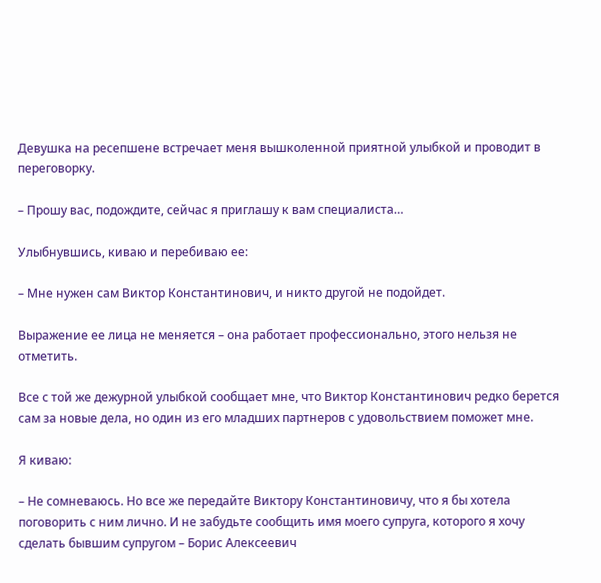Девушка на ресепшене встречает меня вышколенной приятной улыбкой и проводит в переговорку.

– Прошу вас, подождите, сейчас я приглашу к вам специалиста…

Улыбнувшись, киваю и перебиваю ее:

– Мне нужен сам Виктор Константинович, и никто другой не подойдет.

Выражение ее лица не меняется – она работает профессионально, этого нельзя не отметить.

Все с той же дежурной улыбкой сообщает мне, что Виктор Константинович редко берется сам за новые дела, но один из его младших партнеров с удовольствием поможет мне.

Я киваю:

– Не сомневаюсь. Но все же передайте Виктору Константиновичу, что я бы хотела поговорить с ним лично. И не забудьте сообщить имя моего супруга, которого я хочу сделать бывшим супругом – Борис Алексеевич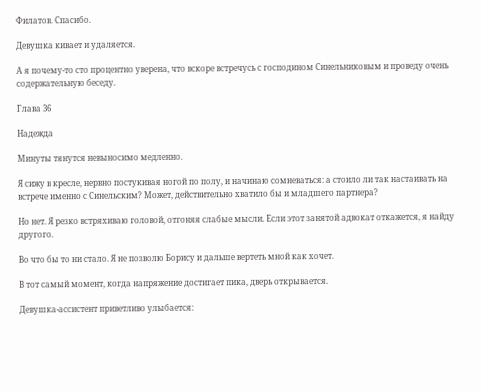Филатов. Спасибо.

Девушка кивает и удаляется.

А я почему-то сто процентно уверена, что вскоре встречусь с господином Синельниковым и проведу очень содержательную беседу.

Глава 36

Надежда

Минуты тянутся невыносимо медленно.

Я сижу в кресле, нервно постукивая ногой по полу, и начинаю сомневаться: а стоило ли так настаивать на встрече именно с Синельским? Может, действительно хватило бы и младшего партнера?

Но нет. Я резко встряхиваю головой, отгоняя слабые мысли. Если этот занятой адвокат откажется, я найду другого.

Во что бы то ни стало. Я не позволю Борису и дальше вертеть мной как хочет.

В тот самый момент, когда напряжение достигает пика, дверь открывается.

Девушка-ассистент приветливо улыбается: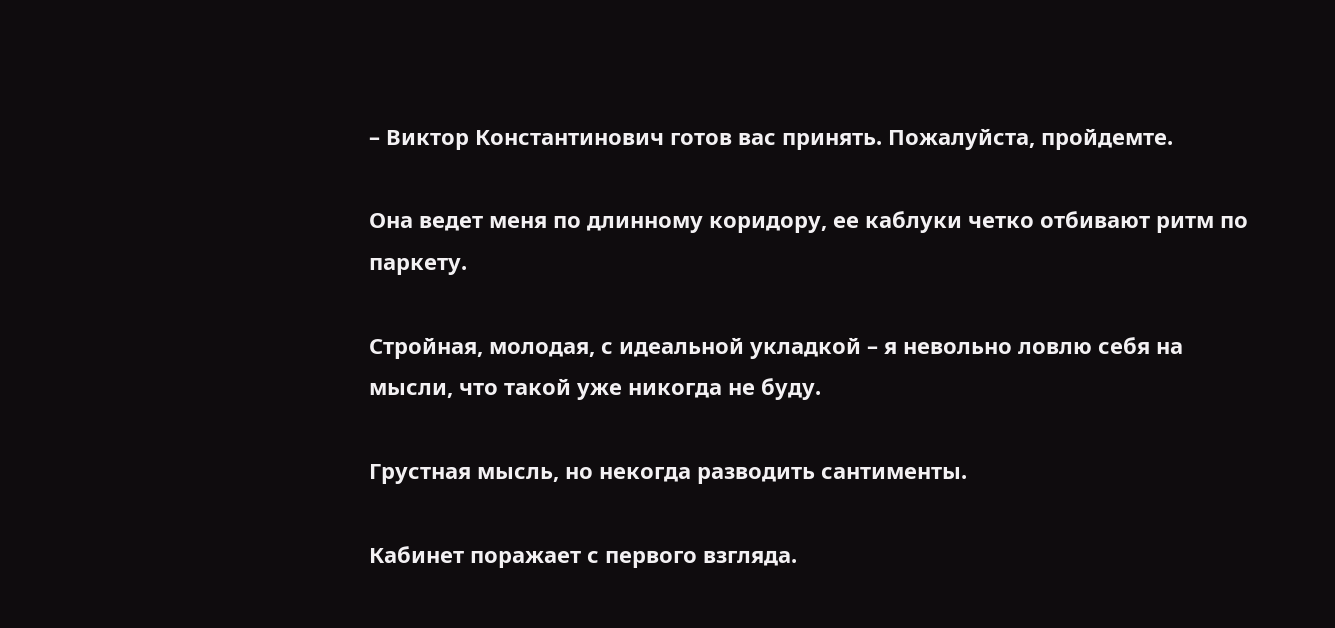– Виктор Константинович готов вас принять. Пожалуйста, пройдемте.

Она ведет меня по длинному коридору, ее каблуки четко отбивают ритм по паркету.

Стройная, молодая, с идеальной укладкой – я невольно ловлю себя на мысли, что такой уже никогда не буду.

Грустная мысль, но некогда разводить сантименты.

Кабинет поражает с первого взгляда.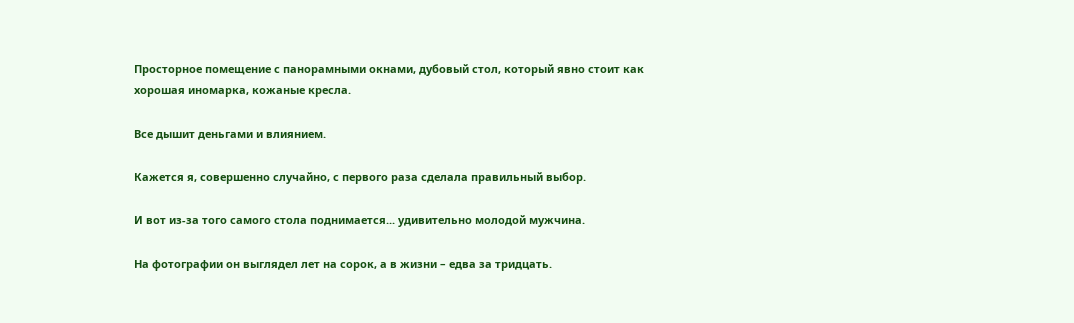Просторное помещение с панорамными окнами, дубовый стол, который явно стоит как хорошая иномарка, кожаные кресла.

Все дышит деньгами и влиянием.

Кажется я, совершенно случайно, с первого раза сделала правильный выбор.

И вот из-за того самого стола поднимается... удивительно молодой мужчина.

На фотографии он выглядел лет на сорок, а в жизни – едва за тридцать.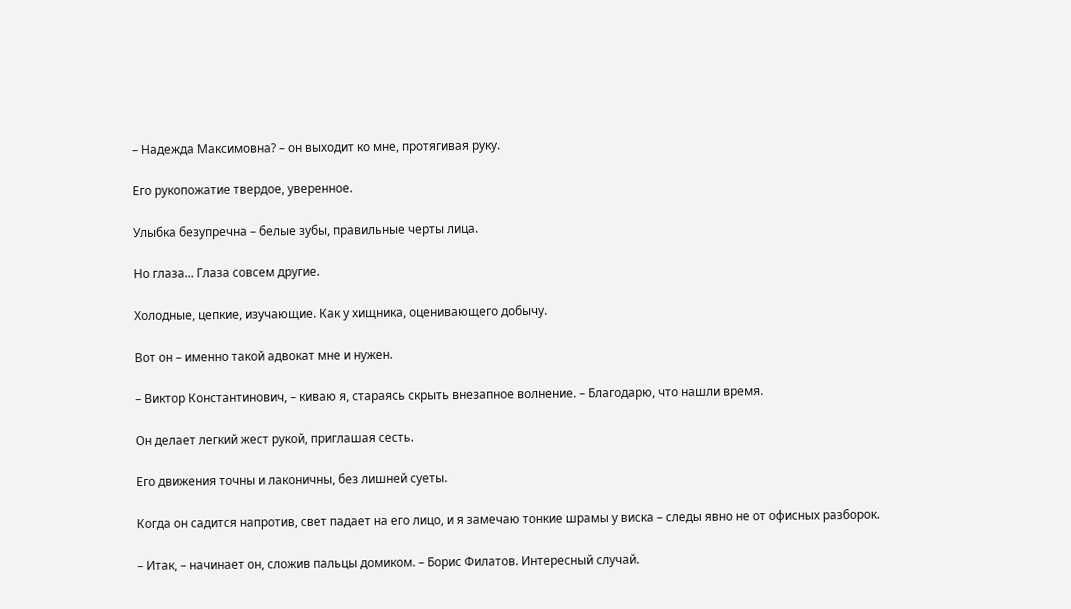– Надежда Максимовна? – он выходит ко мне, протягивая руку.

Его рукопожатие твердое, уверенное.

Улыбка безупречна – белые зубы, правильные черты лица.

Но глаза... Глаза совсем другие.

Холодные, цепкие, изучающие. Как у хищника, оценивающего добычу.

Вот он – именно такой адвокат мне и нужен.

– Виктор Константинович, – киваю я, стараясь скрыть внезапное волнение. – Благодарю, что нашли время.

Он делает легкий жест рукой, приглашая сесть.

Его движения точны и лаконичны, без лишней суеты.

Когда он садится напротив, свет падает на его лицо, и я замечаю тонкие шрамы у виска – следы явно не от офисных разборок.

– Итак, – начинает он, сложив пальцы домиком. – Борис Филатов. Интересный случай.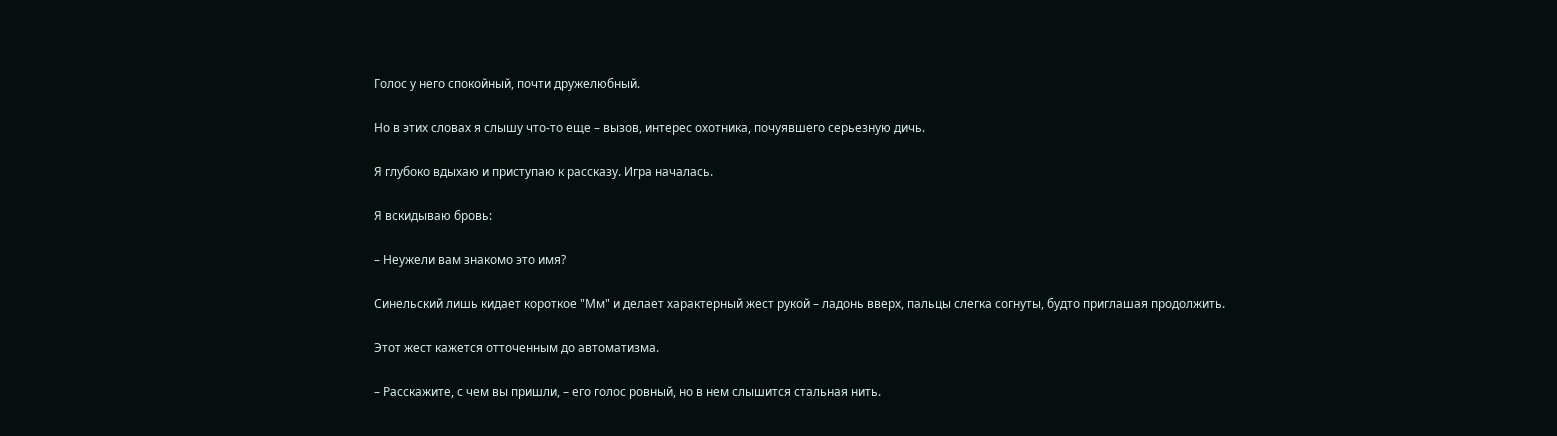Голос у него спокойный, почти дружелюбный.

Но в этих словах я слышу что-то еще – вызов, интерес охотника, почуявшего серьезную дичь.

Я глубоко вдыхаю и приступаю к рассказу. Игра началась.

Я вскидываю бровь:

– Неужели вам знакомо это имя?

Синельский лишь кидает короткое "Мм" и делает характерный жест рукой – ладонь вверх, пальцы слегка согнуты, будто приглашая продолжить.

Этот жест кажется отточенным до автоматизма.

– Расскажите, с чем вы пришли, – его голос ровный, но в нем слышится стальная нить.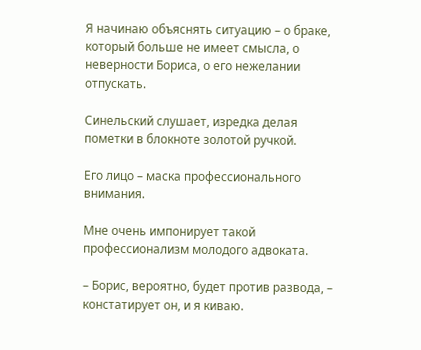Я начинаю объяснять ситуацию – о браке, который больше не имеет смысла, о неверности Бориса, о его нежелании отпускать.

Синельский слушает, изредка делая пометки в блокноте золотой ручкой.

Его лицо – маска профессионального внимания.

Мне очень импонирует такой профессионализм молодого адвоката.

– Борис, вероятно, будет против развода, – констатирует он, и я киваю.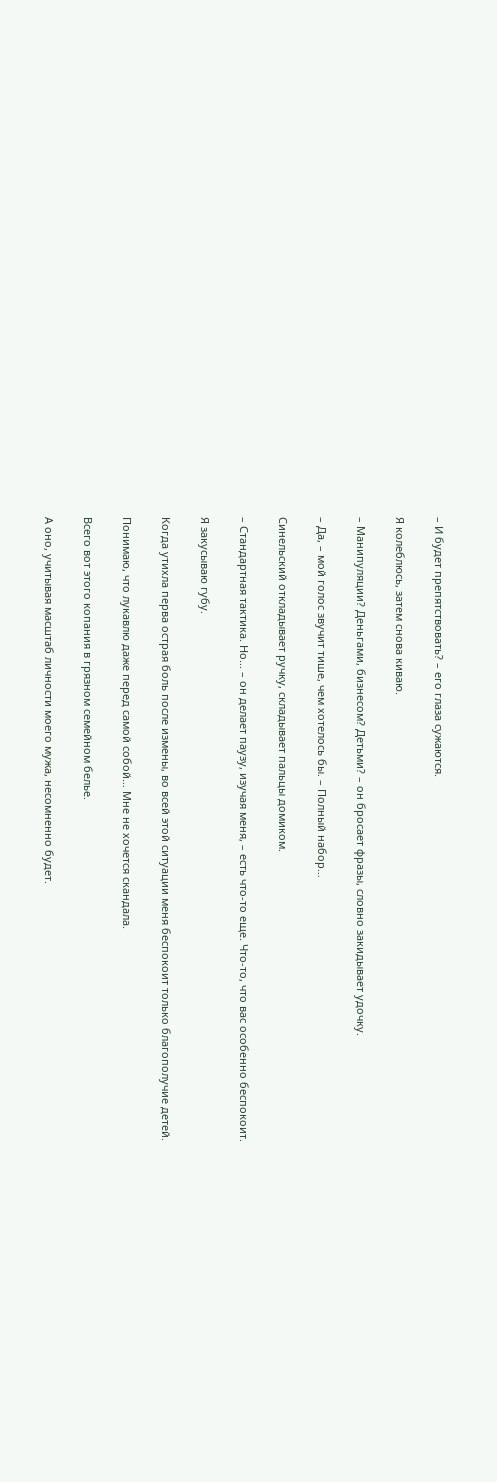– И будет препятствовать? – его глаза сужаются.

Я колеблюсь, затем снова киваю.

– Манипуляции? Деньгами, бизнесом? Детьми? – он бросает фразы, словно закидывает удочку.

– Да, – мой голос звучит тише, чем хотелось бы. – Полный набор…

Синельский откладывает ручку, складывает пальцы домиком.

– Стандартная тактика. Но... – он делает паузу, изучая меня, – есть что-то еще. Что-то, что вас особенно беспокоит.

Я закусываю губу.

Когда утихла перва острая боль после измены, во всей этой ситуации меня беспокоит только благополучие детей.

Понимаю, что лукавлю даже перед самой собой… Мне не хочется скандала.

Всего вот этого копания в грязном семейном белье.

А оно, учитывая масштаб личности моего мужа, несомненно будет.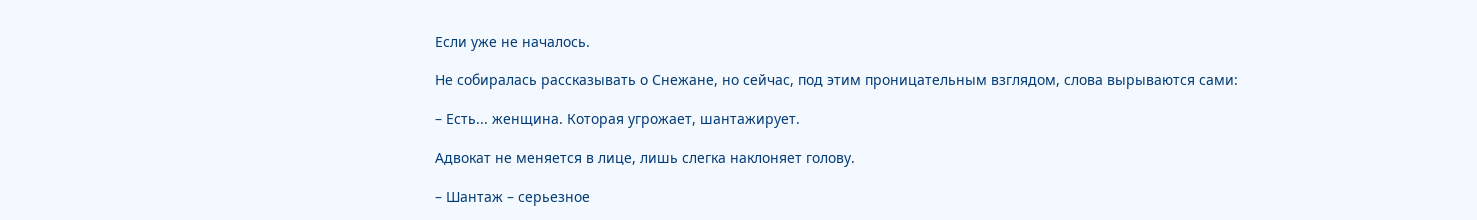Если уже не началось.

Не собиралась рассказывать о Снежане, но сейчас, под этим проницательным взглядом, слова вырываются сами:

– Есть... женщина. Которая угрожает, шантажирует.

Адвокат не меняется в лице, лишь слегка наклоняет голову.

– Шантаж – серьезное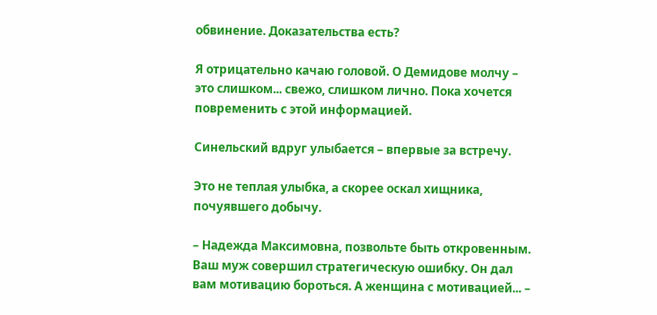обвинение. Доказательства есть?

Я отрицательно качаю головой. О Демидове молчу – это слишком... свежо, слишком лично. Пока хочется повременить с этой информацией.

Синельский вдруг улыбается – впервые за встречу.

Это не теплая улыбка, а скорее оскал хищника, почуявшего добычу.

– Надежда Максимовна, позвольте быть откровенным. Ваш муж совершил стратегическую ошибку. Он дал вам мотивацию бороться. А женщина с мотивацией... –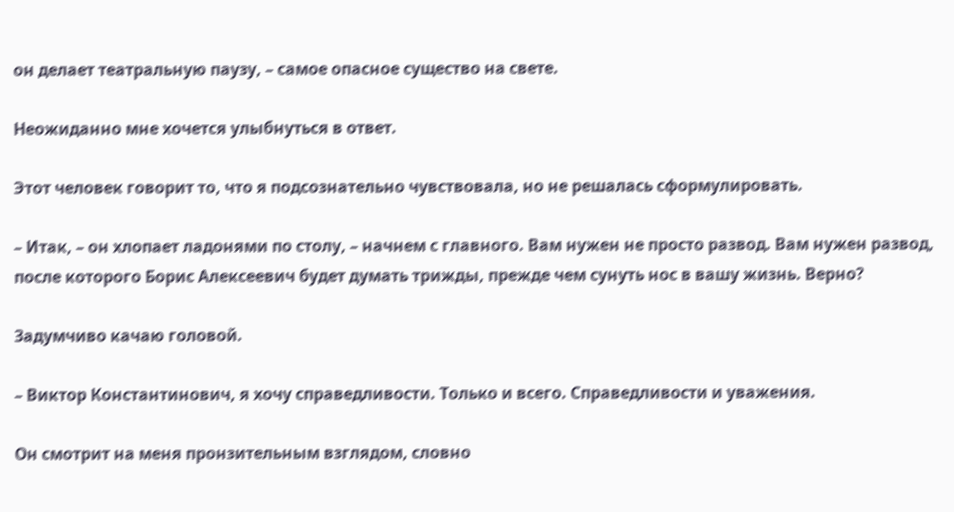он делает театральную паузу, – самое опасное существо на свете.

Неожиданно мне хочется улыбнуться в ответ.

Этот человек говорит то, что я подсознательно чувствовала, но не решалась сформулировать.

– Итак, – он хлопает ладонями по столу, – начнем с главного. Вам нужен не просто развод. Вам нужен развод, после которого Борис Алексеевич будет думать трижды, прежде чем сунуть нос в вашу жизнь. Верно?

Задумчиво качаю головой.

– Виктор Константинович, я хочу справедливости. Только и всего. Справедливости и уважения.

Он смотрит на меня пронзительным взглядом, словно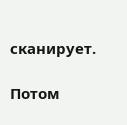сканирует.

Потом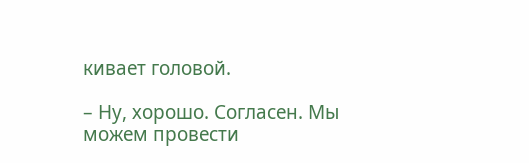кивает головой.

– Ну, хорошо. Согласен. Мы можем провести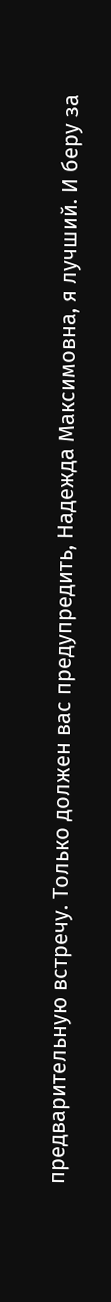предварительную встречу. Только должен вас предупредить, Надежда Максимовна, я лучший. И беру за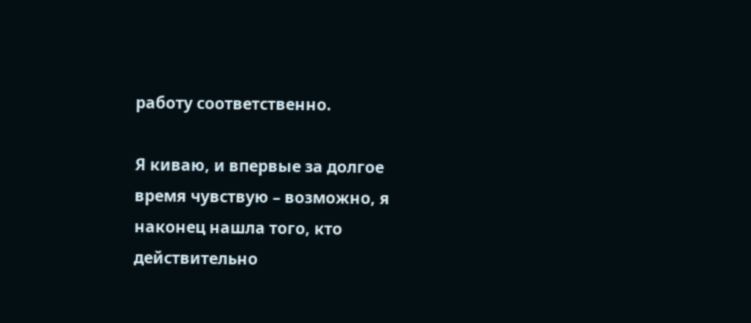работу соответственно.

Я киваю, и впервые за долгое время чувствую – возможно, я наконец нашла того, кто действительно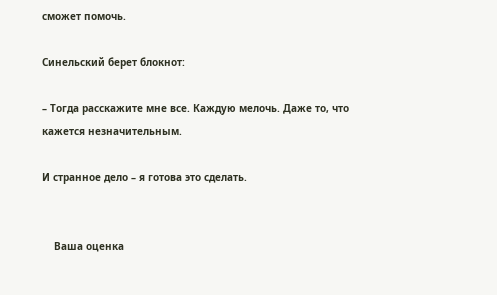сможет помочь.

Синельский берет блокнот:

– Тогда расскажите мне все. Каждую мелочь. Даже то, что кажется незначительным.

И странное дело – я готова это сделать.


    Ваша оценка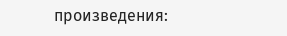произведения: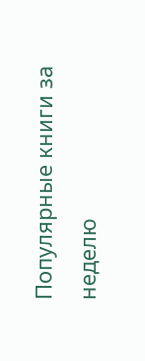Популярные книги за неделю